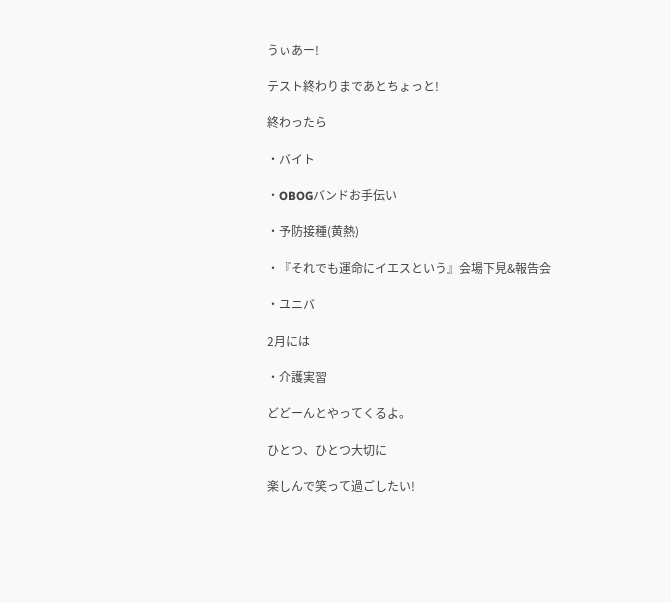うぃあー!

テスト終わりまであとちょっと!

終わったら

・バイト

・OBOGバンドお手伝い

・予防接種(黄熱)

・『それでも運命にイエスという』会場下見&報告会

・ユニバ

2月には

・介護実習

どどーんとやってくるよ。

ひとつ、ひとつ大切に

楽しんで笑って過ごしたい!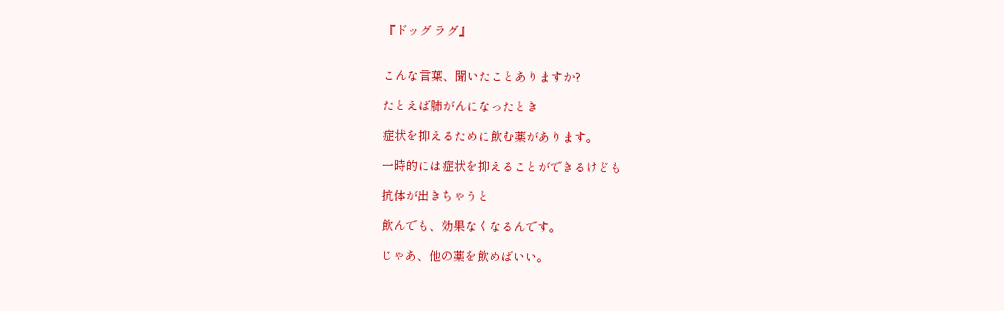『ドッグ ラグ』


こんな言葉、聞いたことありますか?

たとえば肺がんになったとき

症状を抑えるために飲む薬があります。

一時的には症状を抑えることができるけども

抗体が出きちゃうと

飲んでも、効果なくなるんです。

じゃあ、他の薬を飲めばいい。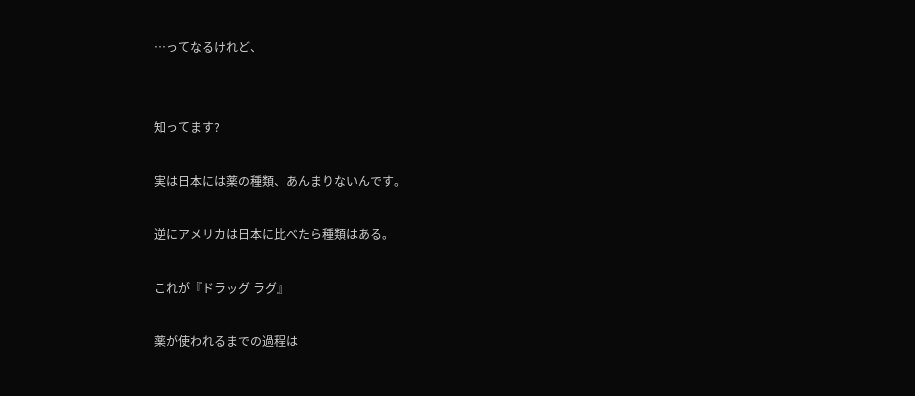…ってなるけれど、


知ってます?

実は日本には薬の種類、あんまりないんです。

逆にアメリカは日本に比べたら種類はある。

これが『ドラッグ ラグ』

薬が使われるまでの過程は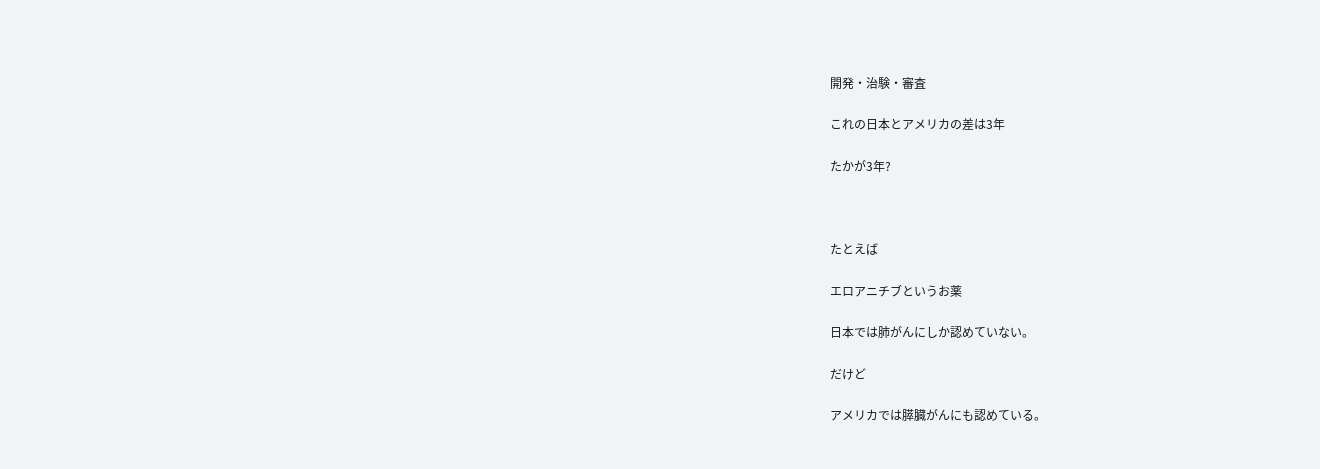開発・治験・審査

これの日本とアメリカの差は3年

たかが3年?



たとえば

エロアニチブというお薬

日本では肺がんにしか認めていない。

だけど

アメリカでは膵臓がんにも認めている。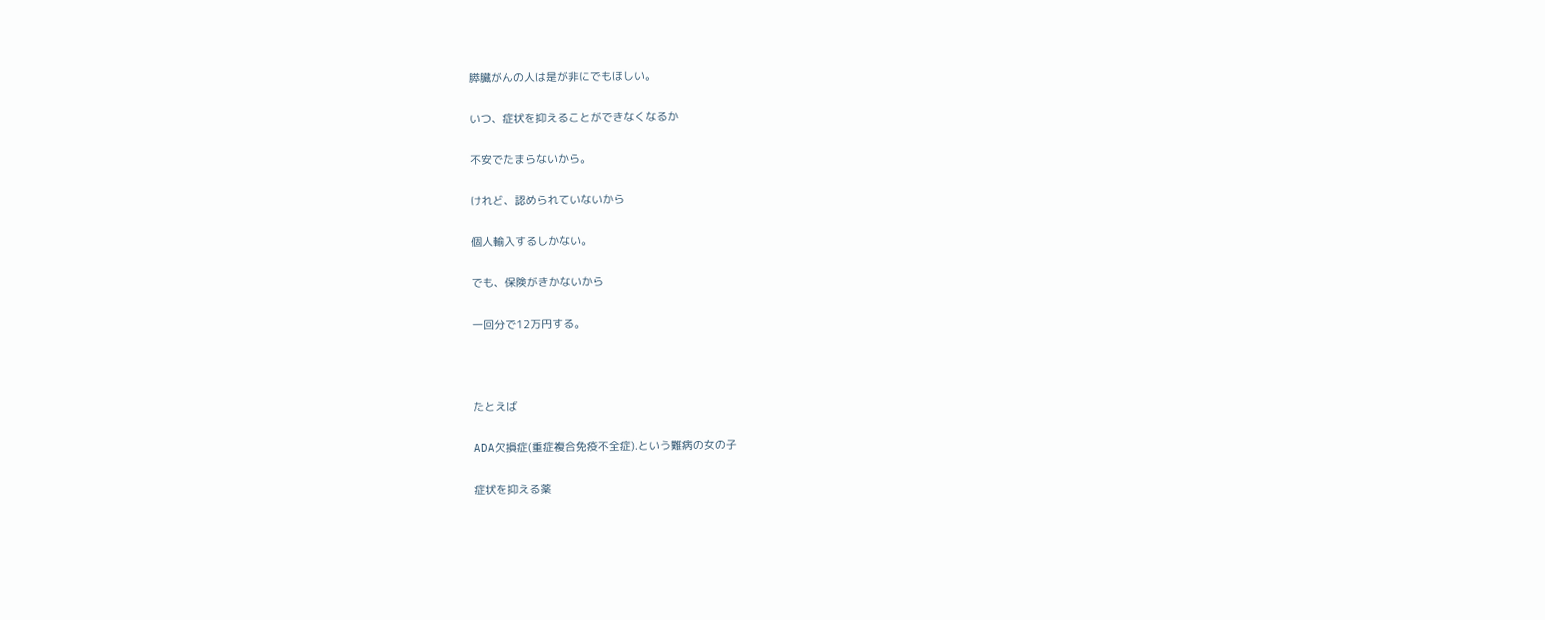膵臓がんの人は是が非にでもほしい。

いつ、症状を抑えることができなくなるか

不安でたまらないから。

けれど、認められていないから

個人輸入するしかない。

でも、保険がきかないから

一回分で12万円する。



たとえば

ADA欠損症(重症複合免疫不全症).という難病の女の子

症状を抑える薬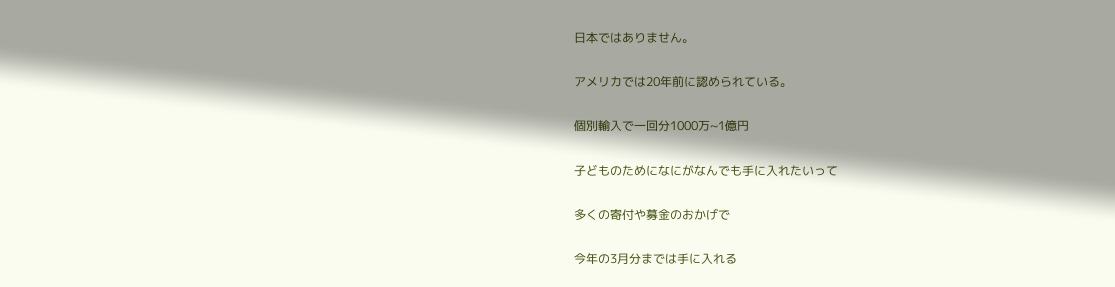日本ではありません。

アメリカでは20年前に認められている。

個別輸入で一回分1000万~1億円

子どものためになにがなんでも手に入れたいって

多くの寄付や募金のおかげで

今年の3月分までは手に入れる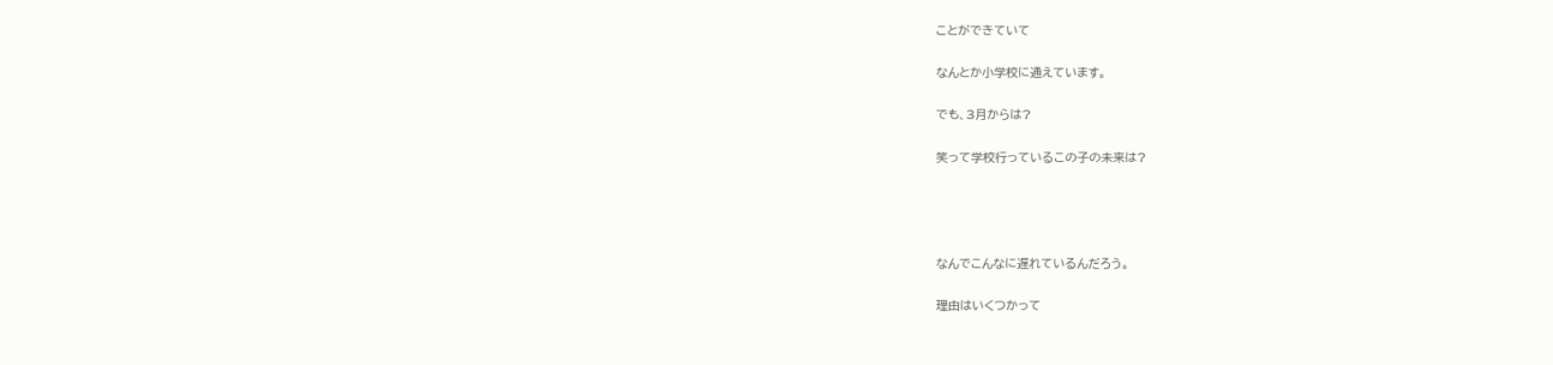ことができていて

なんとか小学校に通えています。

でも、3月からは?

笑って学校行っているこの子の未来は?




なんでこんなに遅れているんだろう。

理由はいくつかって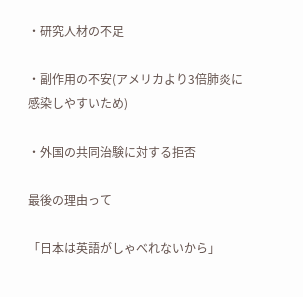・研究人材の不足

・副作用の不安(アメリカより3倍肺炎に感染しやすいため)

・外国の共同治験に対する拒否

最後の理由って

「日本は英語がしゃべれないから」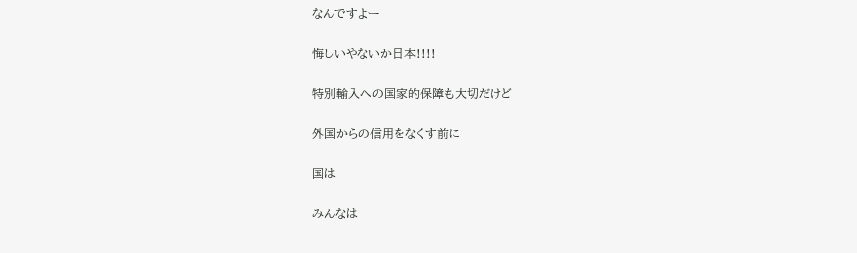なんですよー

悔しいやないか日本!!!!

特別輸入への国家的保障も大切だけど

外国からの信用をなくす前に

国は

みんなは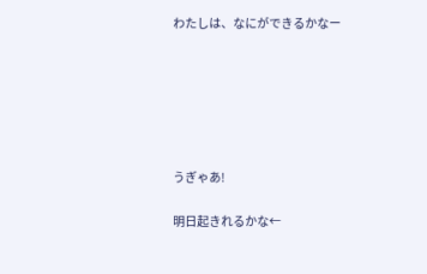わたしは、なにができるかなー






うぎゃあ!

明日起きれるかな←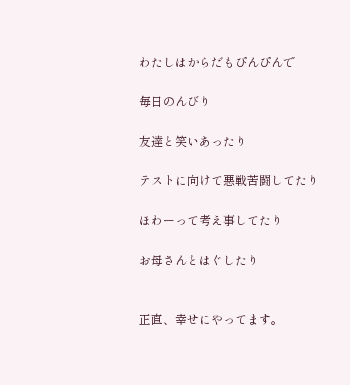わたしはからだもぴんぴんで

毎日のんびり

友達と笑いあったり

テストに向けて悪戦苦闘してたり

ほわーって考え事してたり

お母さんとはぐしたり


正直、幸せにやってます。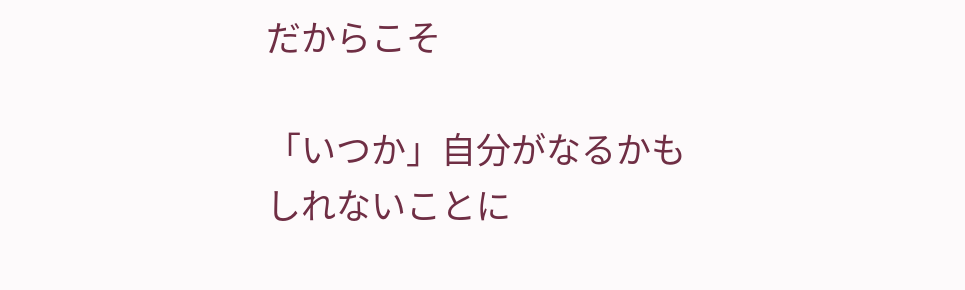だからこそ

「いつか」自分がなるかもしれないことに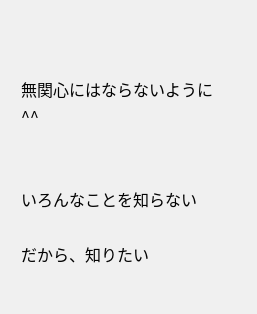無関心にはならないように^^


いろんなことを知らない

だから、知りたい